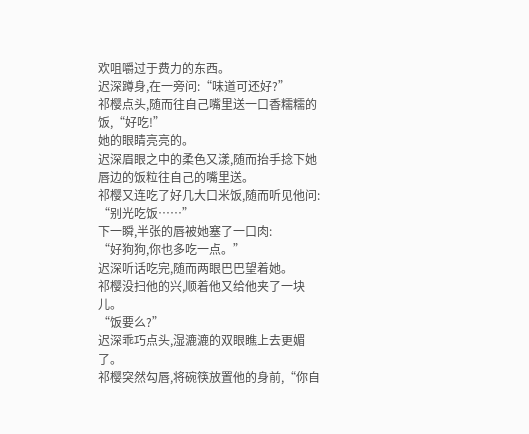欢咀嚼过于费力的东西。
迟深蹲身,在一旁问:“味道可还好?”
祁樱点头,随而往自己嘴里送一口香糯糯的饭,“好吃!”
她的眼睛亮亮的。
迟深眉眼之中的柔色又漾,随而抬手捻下她唇边的饭粒往自己的嘴里送。
祁樱又连吃了好几大口米饭,随而听见他问:
“别光吃饭……”
下一瞬,半张的唇被她塞了一口肉:
“好狗狗,你也多吃一点。”
迟深听话吃完,随而两眼巴巴望着她。
祁樱没扫他的兴,顺着他又给他夹了一块儿。
“饭要么?”
迟深乖巧点头,湿漉漉的双眼瞧上去更媚了。
祁樱突然勾唇,将碗筷放置他的身前,“你自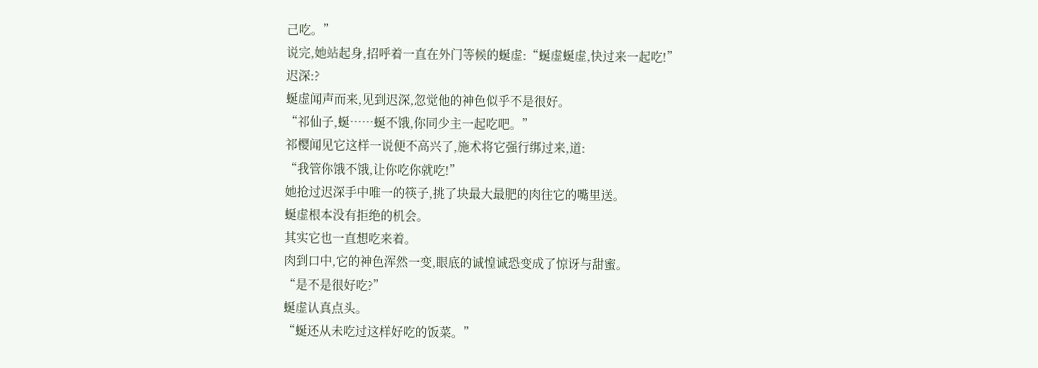己吃。”
说完,她站起身,招呼着一直在外门等候的蜒虚:“蜒虚蜒虚,快过来一起吃!”
迟深:?
蜒虚闻声而来,见到迟深,忽觉他的神色似乎不是很好。
“祁仙子,蜒……蜒不饿,你同少主一起吃吧。”
祁樱闻见它这样一说便不高兴了,施术将它强行绑过来,道:
“我管你饿不饿,让你吃你就吃!”
她抢过迟深手中唯一的筷子,挑了块最大最肥的肉往它的嘴里送。
蜒虚根本没有拒绝的机会。
其实它也一直想吃来着。
肉到口中,它的神色浑然一变,眼底的诚惶诚恐变成了惊讶与甜蜜。
“是不是很好吃?”
蜒虚认真点头。
“蜒还从未吃过这样好吃的饭菜。”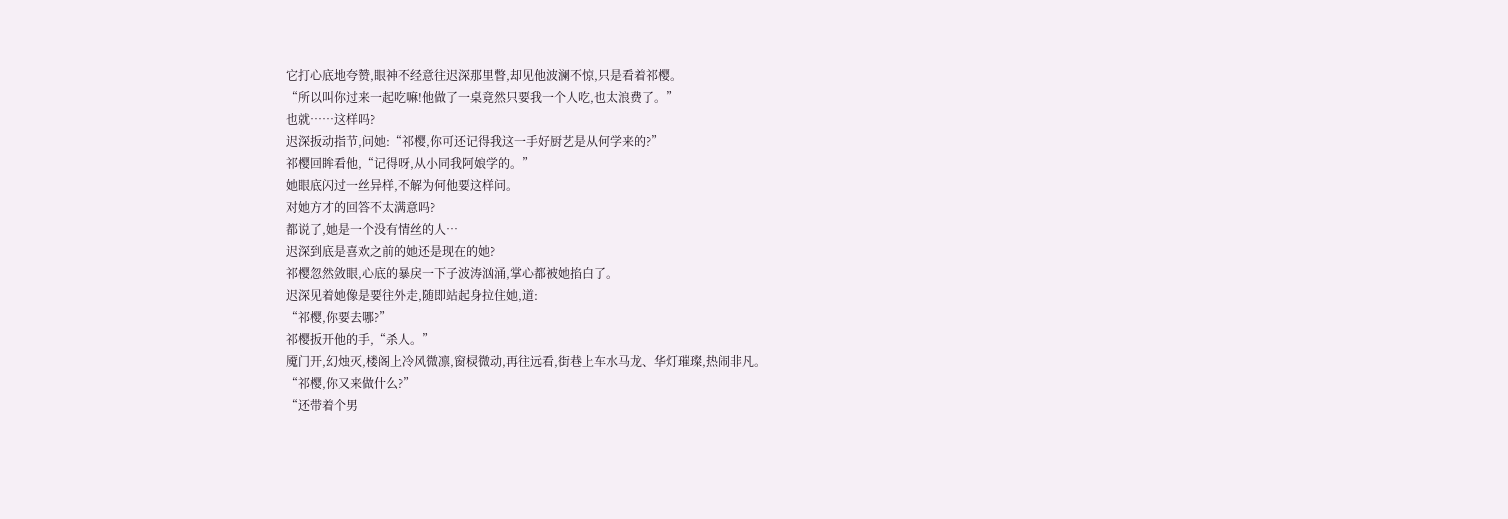它打心底地夸赞,眼神不经意往迟深那里瞥,却见他波澜不惊,只是看着祁樱。
“所以叫你过来一起吃嘛!他做了一桌竟然只要我一个人吃,也太浪费了。”
也就……这样吗?
迟深扳动指节,问她:“祁樱,你可还记得我这一手好厨艺是从何学来的?”
祁樱回眸看他,“记得呀,从小同我阿娘学的。”
她眼底闪过一丝异样,不解为何他要这样问。
对她方才的回答不太满意吗?
都说了,她是一个没有情丝的人…
迟深到底是喜欢之前的她还是现在的她?
祁樱忽然敛眼,心底的暴戾一下子波涛汹涌,掌心都被她掐白了。
迟深见着她像是要往外走,随即站起身拉住她,道:
“祁樱,你要去哪?”
祁樱扳开他的手,“杀人。”
魇门开,幻烛灭,楼阁上冷风微凛,窗棂微动,再往远看,街巷上车水马龙、华灯璀璨,热闹非凡。
“祁樱,你又来做什么?”
“还带着个男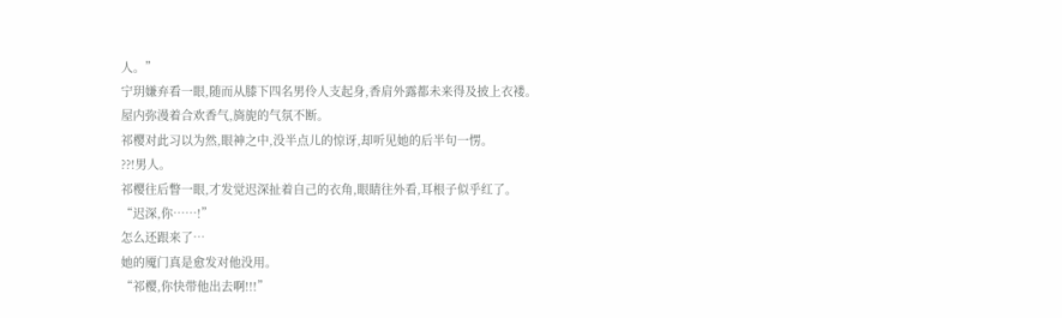人。”
宁玥嫌弃看一眼,随而从膝下四名男伶人支起身,香肩外露都未来得及披上衣褛。
屋内弥漫着合欢香气,旖旎的气氛不断。
祁樱对此习以为然,眼神之中,没半点儿的惊讶,却听见她的后半句一愣。
??!男人。
祁樱往后瞥一眼,才发觉迟深扯着自己的衣角,眼睛往外看,耳根子似乎红了。
“迟深,你……!”
怎么还跟来了…
她的魇门真是愈发对他没用。
“祁樱,你快带他出去啊!!!”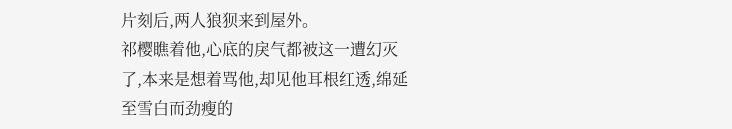片刻后,两人狼狈来到屋外。
祁樱瞧着他,心底的戾气都被这一遭幻灭了,本来是想着骂他,却见他耳根红透,绵延至雪白而劲瘦的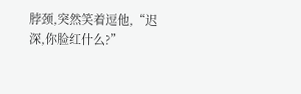脖颈,突然笑着逗他,“迟深,你脸红什么?”